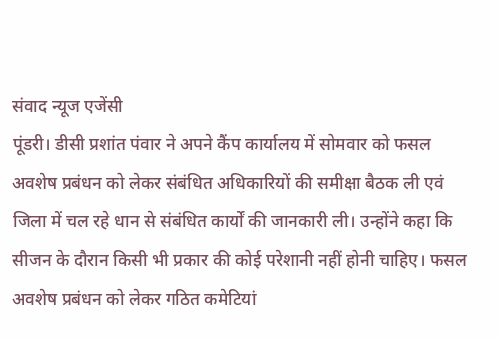संवाद न्यूज एजेंसी
पूंडरी। डीसी प्रशांत पंवार ने अपने कैंप कार्यालय में सोमवार को फसल अवशेष प्रबंधन को लेकर संबंधित अधिकारियों की समीक्षा बैठक ली एवं जिला में चल रहे धान से संबंधित कार्यों की जानकारी ली। उन्होंने कहा कि सीजन के दौरान किसी भी प्रकार की कोई परेशानी नहीं होनी चाहिए। फसल अवशेष प्रबंधन को लेकर गठित कमेटियां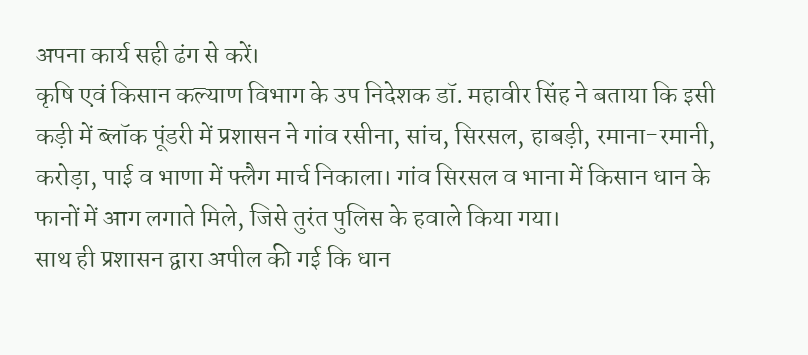अपना कार्य सही ढंग से करें।
कृषि एवं किसान कल्याण विभाग के उप निदेशक डॉ. महावीर सिंह ने बताया कि इसी कड़ी में ब्लॉक पूंडरी में प्रशासन ने गांव रसीना, सांच, सिरसल, हाबड़ी, रमाना-रमानी, करोड़ा, पाई व भाणा में फ्लैग मार्च निकाला। गांव सिरसल व भाना में किसान धान के फानों में आग लगाते मिले, जिसे तुरंत पुलिस के हवाले किया गया।
साथ ही प्रशासन द्वारा अपील की गई कि धान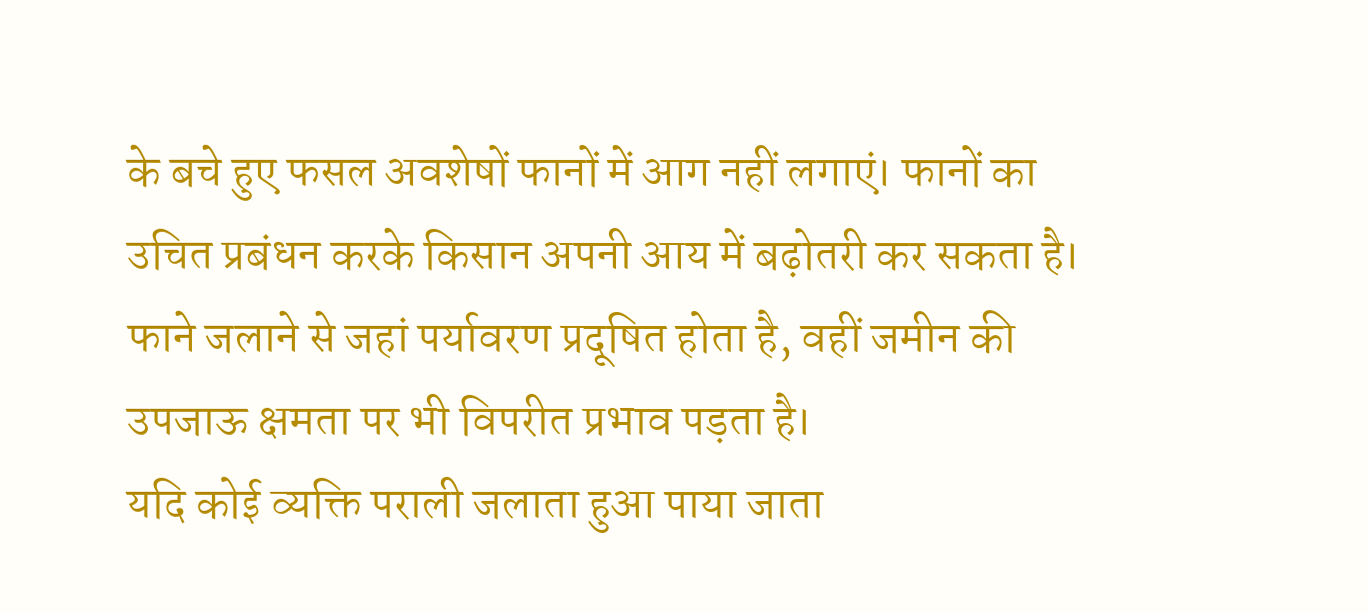के बचे हुए फसल अवशेषों फानों में आग नहीं लगाएं। फानों का उचित प्रबंधन करके किसान अपनी आय में बढ़ोतरी कर सकता है। फाने जलाने से जहां पर्यावरण प्रदूषित होता है, वहीं जमीन की उपजाऊ क्षमता पर भी विपरीत प्रभाव पड़ता है।
यदि कोई व्यक्ति पराली जलाता हुआ पाया जाता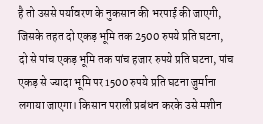है तो उससे पर्यावरण के नुकसान की भरपाई की जाएगी, जिसके तहत दो एकड़ भूमि तक 2500 रुपये प्रति घटना, दो से पांच एकड़ भूमि तक पांच हजार रुपये प्रति घटना, पांच एकड़ से ज्यादा भूमि पर 1500 रुपये प्रति घटना जुर्माना लगाया जाएगा। किसान पराली प्रबंधन करके उसे मशीन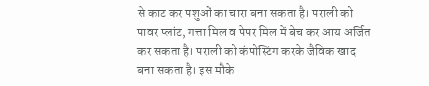से काट कर पशुओं का चारा बना सकता है। पराली को पावर प्लांट, गत्ता मिल व पेपर मिल में बेच कर आय अर्जित कर सकता है। पराली को कंपोस्टिंग करके जैविक खाद बना सकता है। इस मौके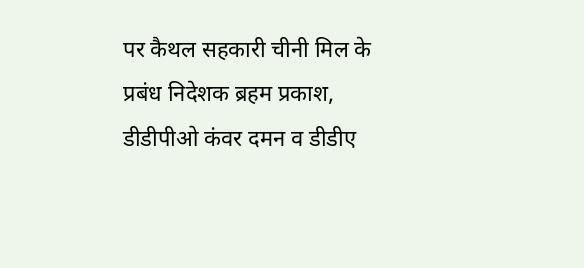पर कैथल सहकारी चीनी मिल के प्रबंध निदेशक ब्रहम प्रकाश, डीडीपीओ कंवर दमन व डीडीए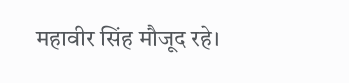महावीर सिंह मौजूद रहे।